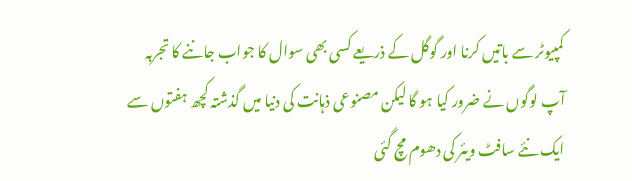کمپیوٹر سے باتیں کرنا اور گوگل کے ذریعے کسی بھی سوال کا جواب جاننے کا تجربہ آپ لوگوں نے ضرور کیا ہو گا لیکن مصنوعی ذہانت کی دنیا میں گذشتہ کچھ ہفتوں سے ایک نئے سافٹ ویئر کی دھوم مچ گئی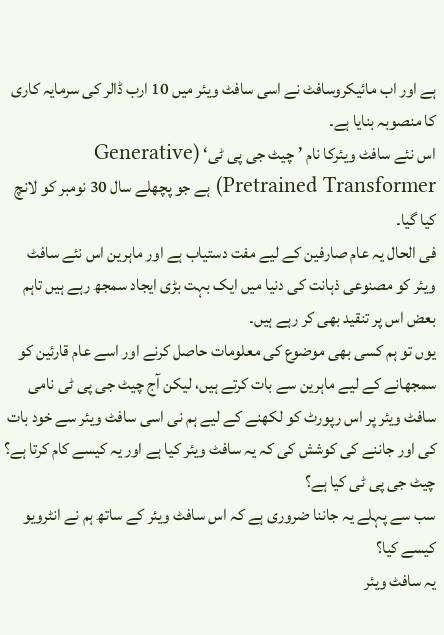ہے اور اب مائیکروسافٹ نے اسی سافٹ ویئر میں 10 ارب ڈالر کی سرمایہ کاری کا منصوبہ بنایا ہے۔
اس نئے سافٹ ویئرکا نام ’چیٹ جی پی ٹی‘ (Generative Pretrained Transformer) ہے جو پچھلے سال 30 نومبر کو لانچ کیا گیا۔
فی الحال یہ عام صارفین کے لیے مفت دستیاب ہے اور ماہرین اس نئے سافٹ ویئر کو مصنوعی ذہانت کی دنیا میں ایک بہت بڑی ایجاد سمجھ رہے ہیں تاہم بعض اس پر تنقید بھی کر رہے ہیں۔
یوں تو ہم کسی بھی موضوع کی معلومات حاصل کرنے اور اسے عام قارئین کو سمجھانے کے لیے ماہرین سے بات کرتے ہیں، لیکن آج چیٹ جی پی ٹی نامی سافٹ ویئر پر اس رپورٹ کو لکھنے کے لیے ہم نی اسی سافٹ ویئر سے خود بات کی اور جاننے کی کوشش کی کہ یہ سافٹ ویئر کیا ہے اور یہ کیسے کام کرتا ہے؟
چیٹ جی پی ٹی کیا ہے؟
سب سے پہلے یہ جاننا ضروری ہے کہ اس سافٹ ویئر کے ساتھ ہم نے انٹرویو کیسے کیا؟
یہ سافٹ ویئر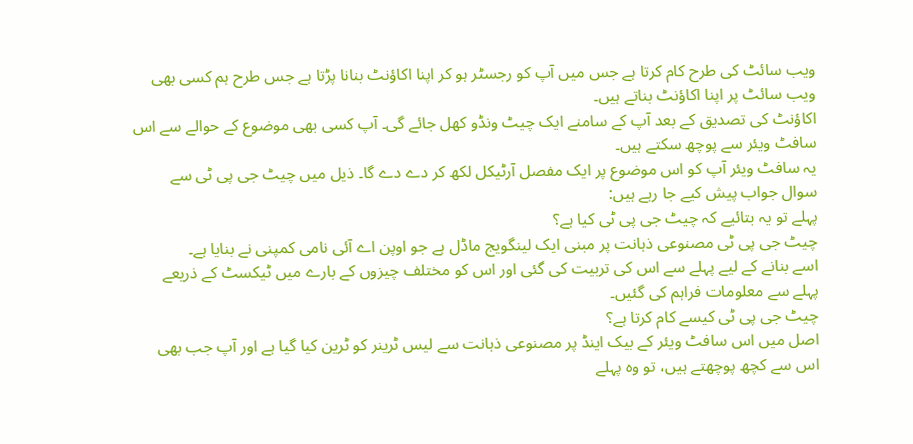ویب سائٹ کی طرح کام کرتا ہے جس میں آپ کو رجسٹر ہو کر اپنا اکاؤنٹ بنانا پڑتا ہے جس طرح ہم کسی بھی ویب سائٹ پر اپنا اکاؤنٹ بناتے ہیں۔
اکاؤنٹ کی تصدیق کے بعد آپ کے سامنے ایک چیٹ ونڈو کھل جائے گی۔ آپ کسی بھی موضوع کے حوالے سے اس سافٹ ویئر سے پوچھ سکتے ہیں۔
یہ سافٹ ویئر آپ کو اس موضوع پر ایک مفصل آرٹیکل لکھ کر دے دے گا۔ ذیل میں چیٹ جی پی ٹی سے سوال جواب پیش کیے جا رہے ہیں:
پہلے تو یہ بتائیے کہ چیٹ جی پی ٹی کیا ہے؟
چیٹ جی پی ٹی مصنوعی ذہانت پر مبنی ایک لینگویج ماڈل ہے جو اوپن اے آئی نامی کمپنی نے بنایا ہے۔
اسے بنانے کے لیے پہلے سے اس کی تربیت کی گئی اور اس کو مختلف چیزوں کے بارے میں ٹیکسٹ کے ذریعے پہلے سے معلومات فراہم کی گئیں۔
چیٹ جی پی ٹی کیسے کام کرتا ہے؟
اصل میں اس سافٹ ویئر کے بیک اینڈ پر مصنوعی ذہانت سے لیس ٹرینر کو ٹرین کیا گیا ہے اور آپ جب بھی اس سے کچھ پوچھتے ہیں، تو وہ پہلے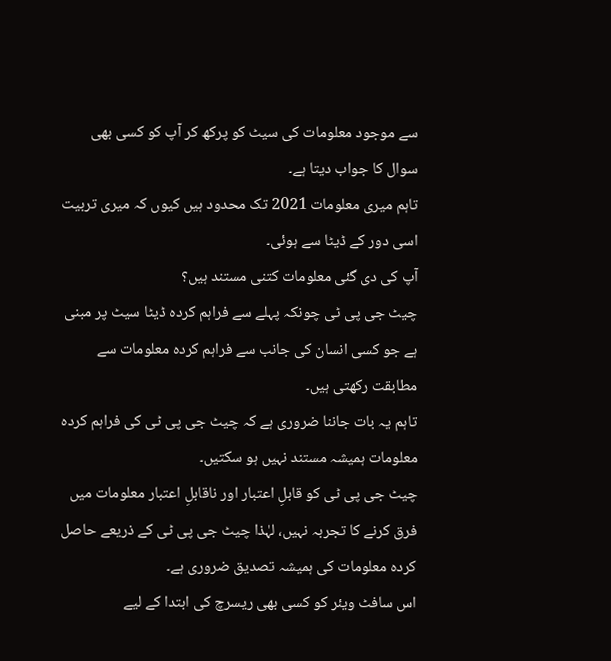سے موجود معلومات کی سیٹ کو پرکھ کر آپ کو کسی بھی سوال کا جواب دیتا ہے۔
تاہم میری معلومات 2021 تک محدود ہیں کیوں کہ میری تربیت اسی دور کے ڈیٹا سے ہوئی۔
آپ کی دی گئی معلومات کتنی مستند ہیں؟
چیٹ جی پی ٹی چونکہ پہلے سے فراہم کردہ ڈیٹا سیٹ پر مبنی ہے جو کسی انسان کی جانب سے فراہم کردہ معلومات سے مطابقت رکھتی ہیں۔
تاہم یہ بات جاننا ضروری ہے کہ چیٹ جی پی ٹی کی فراہم کردہ معلومات ہمیشہ مستند نہیں ہو سکتیں۔
چیٹ جی پی ٹی کو قابلِ اعتبار اور ناقابلِ اعتبار معلومات میں فرق کرنے کا تجربہ نہیں، لہٰذا چیٹ جی پی ٹی کے ذریعے حاصل کردہ معلومات کی ہمیشہ تصدیق ضروری ہے۔
اس سافٹ ویئر کو کسی بھی ریسرچ کی ابتدا کے لیے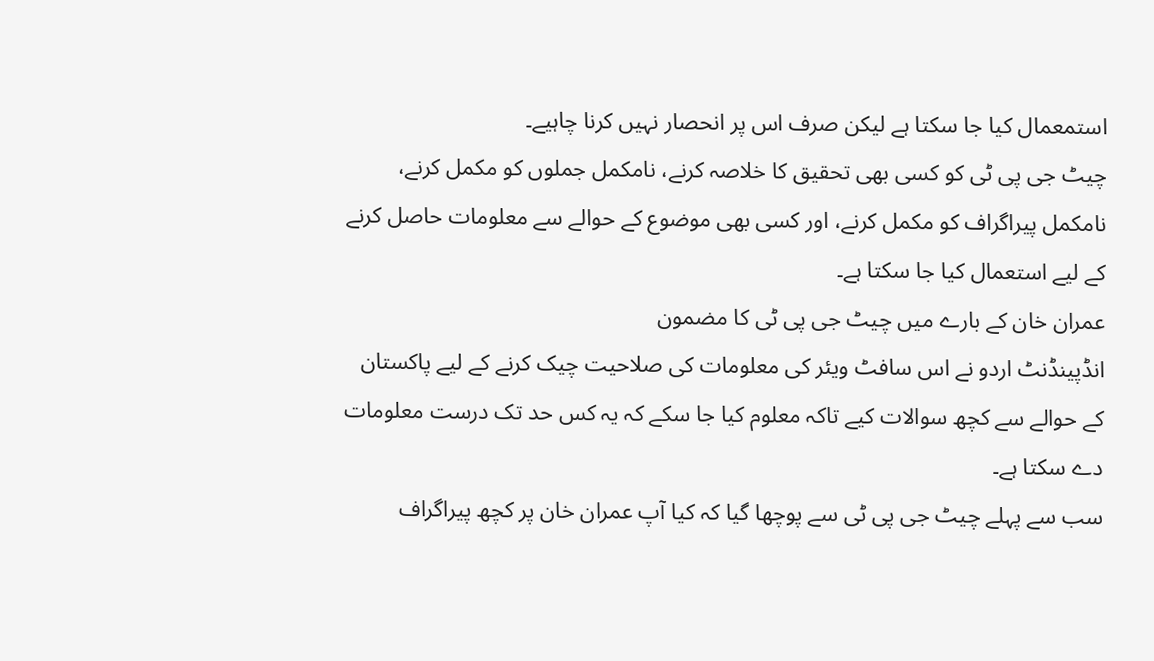استمعمال کیا جا سکتا ہے لیکن صرف اس پر انحصار نہیں کرنا چاہیے۔
چیٹ جی پی ٹی کو کسی بھی تحقیق کا خلاصہ کرنے، نامکمل جملوں کو مکمل کرنے، نامکمل پیراگراف کو مکمل کرنے، اور کسی بھی موضوع کے حوالے سے معلومات حاصل کرنے کے لیے استعمال کیا جا سکتا ہے۔
عمران خان کے بارے میں چیٹ جی پی ٹی کا مضمون
انڈپینڈنٹ اردو نے اس سافٹ ویئر کی معلومات کی صلاحیت چیک کرنے کے لیے پاکستان کے حوالے سے کچھ سوالات کیے تاکہ معلوم کیا جا سکے کہ یہ کس حد تک درست معلومات دے سکتا ہے۔
سب سے پہلے چیٹ جی پی ٹی سے پوچھا گیا کہ کیا آپ عمران خان پر کچھ پیراگراف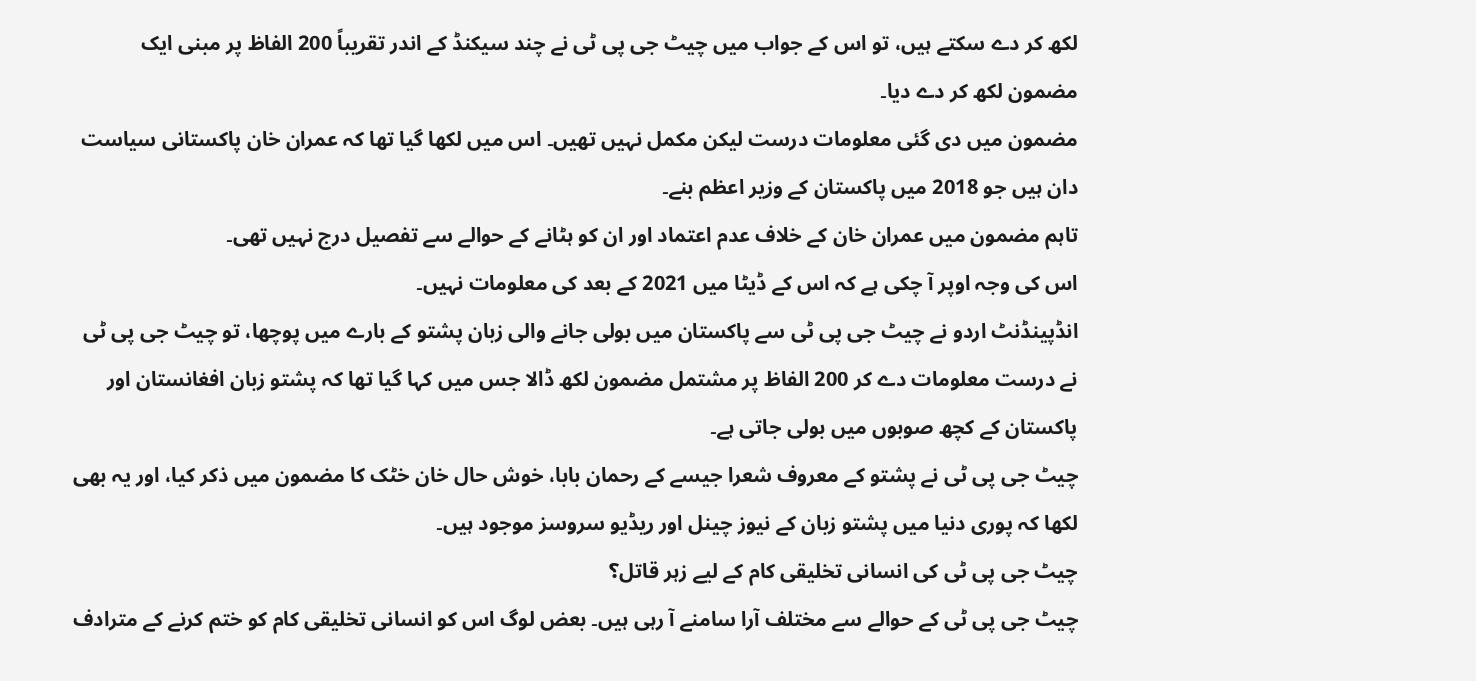لکھ کر دے سکتے ہیں، تو اس کے جواب میں چیٹ جی پی ٹی نے چند سیکنڈ کے اندر تقریباً 200 الفاظ پر مبنی ایک مضمون لکھ کر دے دیا۔
مضمون میں دی گئی معلومات درست لیکن مکمل نہیں تھیں۔ اس میں لکھا گیا تھا کہ عمران خان پاکستانی سیاست دان ہیں جو 2018 میں پاکستان کے وزیر اعظم بنے۔
تاہم مضمون میں عمران خان کے خلاف عدم اعتماد اور ان کو ہٹانے کے حوالے سے تفصیل درج نہیں تھی۔
اس کی وجہ اوپر آ چکی ہے کہ اس کے ڈیٹا میں 2021 کے بعد کی معلومات نہیں۔
انڈپینڈنٹ اردو نے چیٹ جی پی ٹی سے پاکستان میں بولی جانے والی زبان پشتو کے بارے میں پوچھا، تو چیٹ جی پی ٹی نے درست معلومات دے کر 200 الفاظ پر مشتمل مضمون لکھ ڈالا جس میں کہا گیا تھا کہ پشتو زبان افغانستان اور پاکستان کے کچھ صوبوں میں بولی جاتی ہے۔
چیٹ جی پی ٹی نے پشتو کے معروف شعرا جیسے کے رحمان بابا، خوش حال خان خٹک کا مضمون میں ذکر کیا، اور یہ بھی لکھا کہ پوری دنیا میں پشتو زبان کے نیوز چینل اور ریڈیو سروسز موجود ہیں۔
چیٹ جی پی ٹی کی انسانی تخلیقی کام کے لیے زہر قاتل؟
چیٹ جی پی ٹی کے حوالے سے مختلف آرا سامنے آ رہی ہیں۔ بعض لوگ اس کو انسانی تخلیقی کام کو ختم کرنے کے مترادف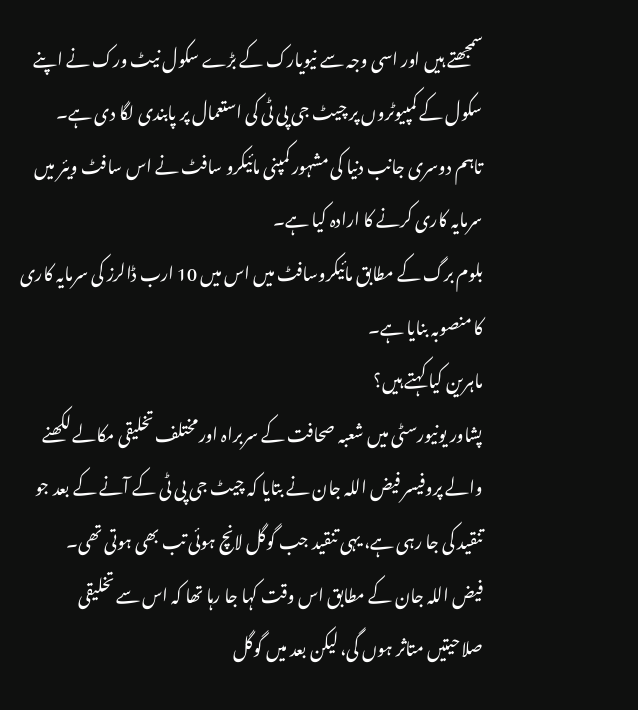سمجھتے ہیں اور اسی وجہ سے نیویارک کے بڑے سکول نیٹ ورک نے اپنے سکول کے کمپیوٹروں پر چیٹ جی پی ٹی کی استعمال پر پابندی لگا دی ہے۔
تاہم دوسری جانب دنیا کی مشہور کمپنی مائیکرو سافٹ نے اس سافٹ ویئر میں سرمایہ کاری کرنے کا ارادہ کیا ہے۔
بلوم برگ کے مطابق مائیکروسافٹ میں اس میں 10 ارب ڈالرز کی سرمایہ کاری کا منصوبہ بنایا ہے۔
ماہرین کیا کہتے ہیں؟
پشاور یونیورسٹی میں شعبہ صحافت کے سربراہ اور مختلف تخلیقی مکالے لکھنے والے پروفیسر فیض اللہ جان نے بتایا کہ چیٹ جی پی ٹی کے آنے کے بعد جو تنقید کی جا رہی ہے، یہی تنقید جب گوگل لانچ ہوئی تب بھی ہوتی تھی۔
فیض اللہ جان کے مطابق اس وقت کہا جا رہا تھا کہ اس سے تخلیقی صلاحیتیں متاثر ہوں گی، لیکن بعد میں گوگل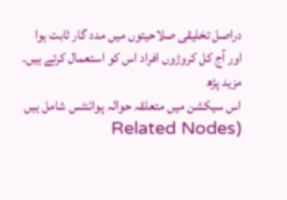دراصل تخلیقی صلاحیتوں میں مدد گار ثابت ہوا اور آج کل کروڑوں افراد اس کو استعمال کرتے ہیں۔
مزید پڑھ
اس سیکشن میں متعلقہ حوالہ پوائنٹس شامل ہیں (Related Nodes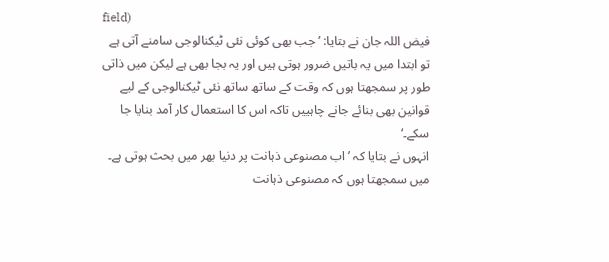field)
فیض اللہ جان نے بتایا: ’جب بھی کوئی نئی ٹیکنالوجی سامنے آتی ہے تو ابتدا میں یہ باتیں ضرور ہوتی ہیں اور یہ بجا بھی ہے لیکن میں ذاتی طور پر سمجھتا ہوں کہ وقت کے ساتھ ساتھ نئی ٹیکنالوجی کے لیے قوانین بھی بنائے جانے چاہییں تاکہ اس کا استعمال کار آمد بنایا جا سکے۔‘
انہوں نے بتایا کہ ’اب مصنوعی ذہانت پر دنیا بھر میں بحث ہوتی ہے۔ میں سمجھتا ہوں کہ مصنوعی ذہانت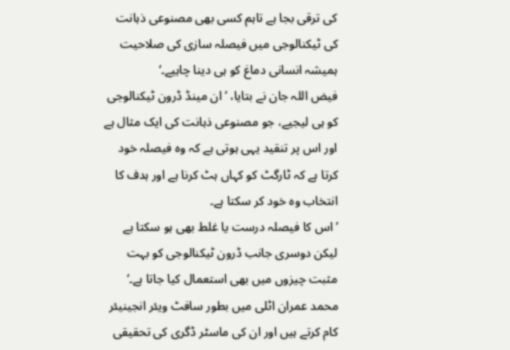کی ترقی بجا ہے تاہم کسی بھی مصنوعی ذہانت کی ٹیکنالوجی میں فیصلہ سازی کی صلاحیت ہمیشہ انسانی دماغ کو ہی دینا چاہیے۔‘
فیض اللہ جان نے بتایا، ’ان مینڈ ڈرون ٹیکنالوجی کو ہی لیجیے، جو مصنوعی ذہانت کی ایک مثال ہے اور اس پر تنقید یہی ہوتی ہے کہ وہ فیصلہ خود کرتا ہے کہ ٹارگٹ کو کہاں ہٹ کرنا ہے اور ہدف کا انتخاب وہ خود کر سکتا ہے۔
’اس کا فیصلہ درست یا غلط بھی ہو سکتا ہے لیکن دوسری جانب ڈرون ٹیکنالوجی کو بہت مثبت چیزوں میں بھی استعمال کیا جاتا ہے۔‘
محمد عمران اٹلی میں بطور سافٹ ویئر انجینیئر کام کرتے ہیں اور ان کی ماسٹر ڈگری کی تحقیقی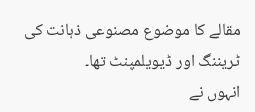مقالے کا موضوع مصنوعی ذہانت کی ٹریننگ اور ڈیویلمپنٹ تھا۔
انہوں نے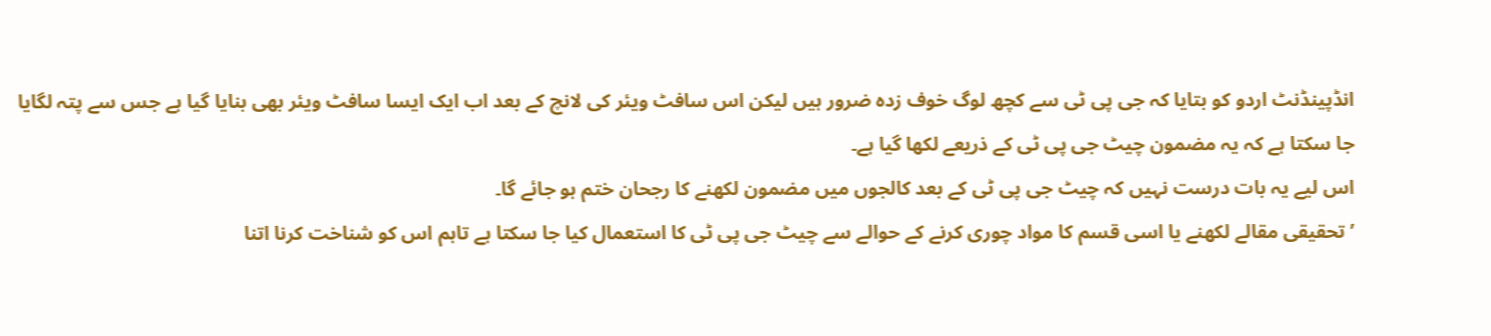انڈپینڈنٹ اردو کو بتایا کہ جی پی ٹی سے کچھ لوگ خوف زدہ ضرور ہیں لیکن اس سافٹ ویئر کی لانچ کے بعد اب ایک ایسا سافٹ ویئر بھی بنایا گیا ہے جس سے پتہ لگایا جا سکتا ہے کہ یہ مضمون چیٹ جی پی ٹی کے ذریعے لکھا گیا ہے۔
اس لیے یہ بات درست نہیں کہ چیٹ جی پی ٹی کے بعد کالجوں میں مضمون لکھنے کا رجحان ختم ہو جائے گا۔
’تحقیقی مقالے لکھنے یا اسی قسم کا مواد چوری کرنے کے حوالے سے چیٹ جی پی ٹی کا استعمال کیا جا سکتا ہے تاہم اس کو شناخت کرنا اتنا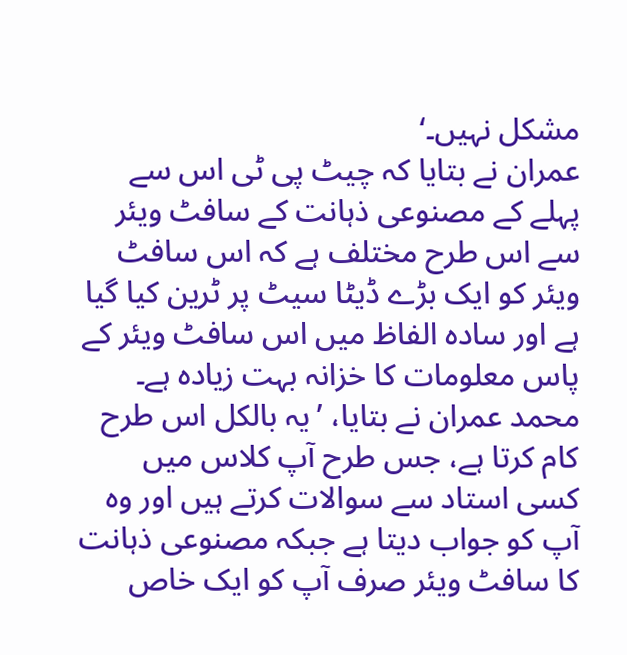مشکل نہیں۔‘
عمران نے بتایا کہ چیٹ پی ٹی اس سے پہلے کے مصنوعی ذہانت کے سافٹ ویئر سے اس طرح مختلف ہے کہ اس سافٹ ویئر کو ایک بڑے ڈیٹا سیٹ پر ٹرین کیا گیا ہے اور سادہ الفاظ میں اس سافٹ ویئر کے پاس معلومات کا خزانہ بہت زیادہ ہے۔
محمد عمران نے بتایا، ’یہ بالکل اس طرح کام کرتا ہے، جس طرح آپ کلاس میں کسی استاد سے سوالات کرتے ہیں اور وہ آپ کو جواب دیتا ہے جبکہ مصنوعی ذہانت کا سافٹ ویئر صرف آپ کو ایک خاص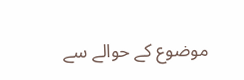موضوع کے حوالے سے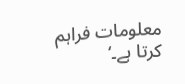معلومات فراہم کرتا ہے۔‘